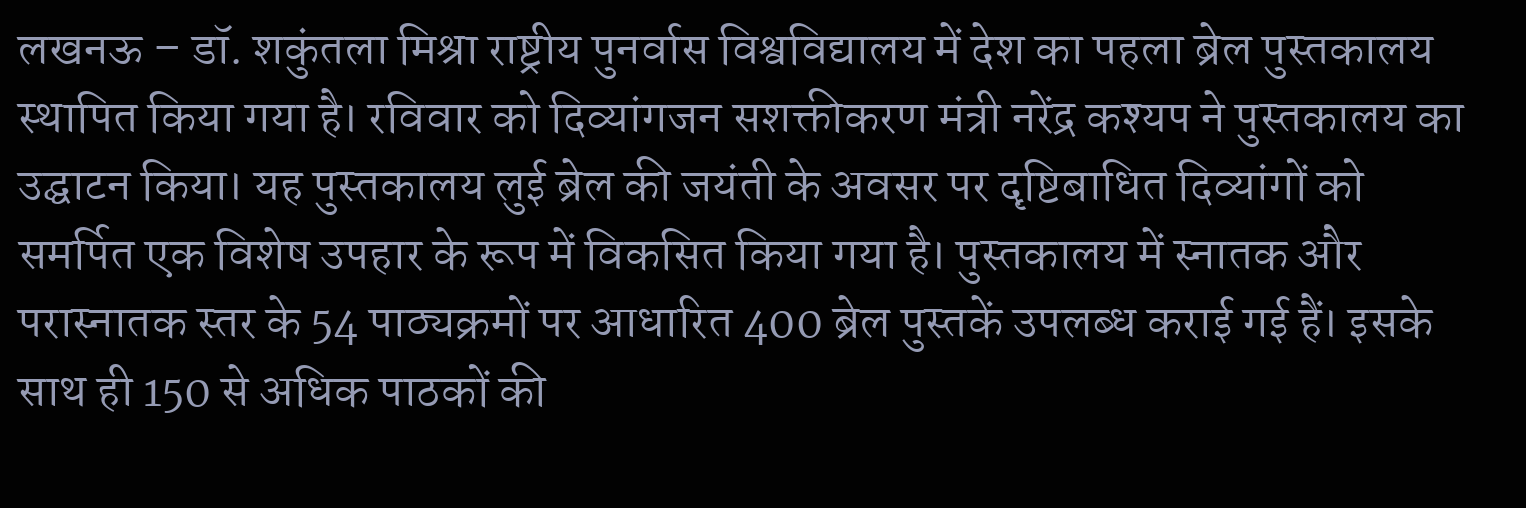लखनऊ – डॉ. शकुंतला मिश्रा राष्ट्रीय पुनर्वास विश्वविद्यालय में देश का पहला ब्रेल पुस्तकालय स्थापित किया गया है। रविवार को दिव्यांगजन सशक्तीकरण मंत्री नरेंद्र कश्यप ने पुस्तकालय का उद्घाटन किया। यह पुस्तकालय लुई ब्रेल की जयंती के अवसर पर दृष्टिबाधित दिव्यांगों को समर्पित एक विशेष उपहार के रूप में विकसित किया गया है। पुस्तकालय में स्नातक और परास्नातक स्तर के 54 पाठ्यक्रमों पर आधारित 400 ब्रेल पुस्तकें उपलब्ध कराई गई हैं। इसके साथ ही 150 से अधिक पाठकों की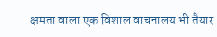क्षमता वाला एक विशाल वाचनालय भी तैयार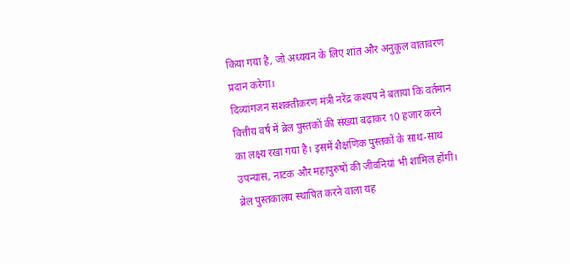किया गया है, जो अध्ययन के लिए शांत और अनुकूल वातावरण प्रदान करेगा।
दिव्यांगजन सशक्तीकरण मंत्री नरेंद्र कश्यप ने बताया कि वर्तमान वित्तीय वर्ष में ब्रेल पुस्तकों की संख्या बढ़ाकर 10 हजार करने का लक्ष्य रखा गया है। इसमें शैक्षणिक पुस्तकों के साथ-साथ उपन्यास, नाटक और महापुरुषों की जीवनियां भी शामिल होंगी। ब्रेल पुस्तकालय स्थापित करने वाला यह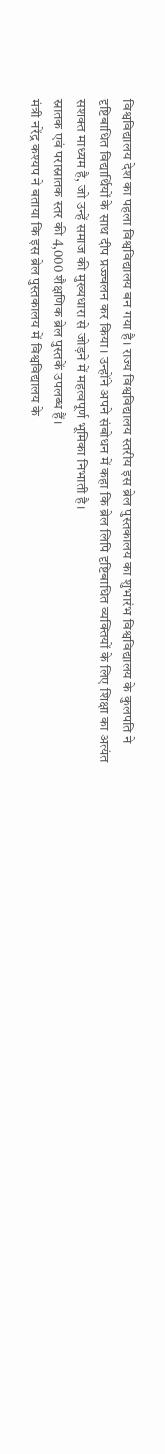विश्वविद्यालय देश का पहला विश्वविद्यालय बन गया है। राज्य विश्वविद्यालय स्तरीय इस ब्रेल पुस्तकालय का शुभारंभ विश्वविद्यालय के कुलपति ने दृष्टिबाधित विद्यार्थियों के साथ दीप प्रज्ज्वलन कर किया। उन्होंने अपने संबोधन में कहा कि ब्रेल लिपि दृष्टिबाधित व्यक्तियों के लिए शिक्षा का अत्यंत सशक्त माध्यम है, जो उन्हें समाज की मुख्यधारा से जोड़ने में महत्वपूर्ण भूमिका निभाती है।
स्नातक एवं परास्नातक स्तर की 4,000 शैक्षणिक ब्रेल पुस्तकें उपलब्ध हैं।
मंत्री नरेंद्र कश्यप ने बताया कि इस ब्रेल पुस्तकालय में विश्वविद्यालय के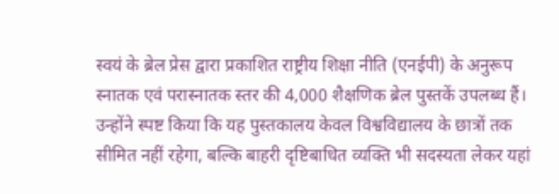स्वयं के ब्रेल प्रेस द्वारा प्रकाशित राष्ट्रीय शिक्षा नीति (एनईपी) के अनुरूप स्नातक एवं परास्नातक स्तर की 4,000 शैक्षणिक ब्रेल पुस्तकें उपलब्ध हैं। उन्होंने स्पष्ट किया कि यह पुस्तकालय केवल विश्वविद्यालय के छात्रों तक सीमित नहीं रहेगा, बल्कि बाहरी दृष्टिबाधित व्यक्ति भी सदस्यता लेकर यहां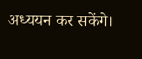अध्ययन कर सकेंगे।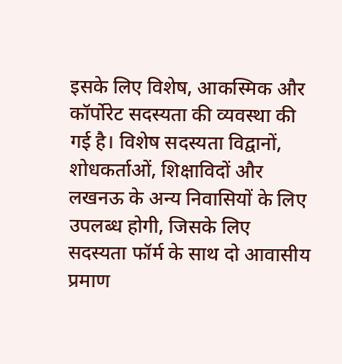इसके लिए विशेष, आकस्मिक और कॉर्पोरेट सदस्यता की व्यवस्था की गई है। विशेष सदस्यता विद्वानों, शोधकर्ताओं, शिक्षाविदों और लखनऊ के अन्य निवासियों के लिए उपलब्ध होगी, जिसके लिए सदस्यता फॉर्म के साथ दो आवासीय प्रमाण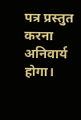पत्र प्रस्तुत करना अनिवार्य होगा।